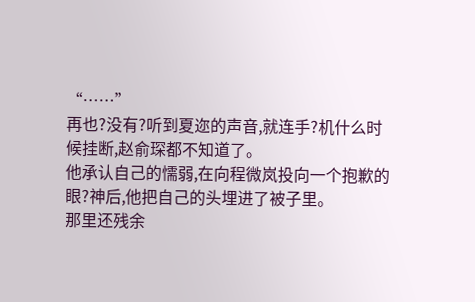“……”
再也?没有?听到夏迩的声音,就连手?机什么时候挂断,赵俞琛都不知道了。
他承认自己的懦弱,在向程微岚投向一个抱歉的眼?神后,他把自己的头埋进了被子里。
那里还残余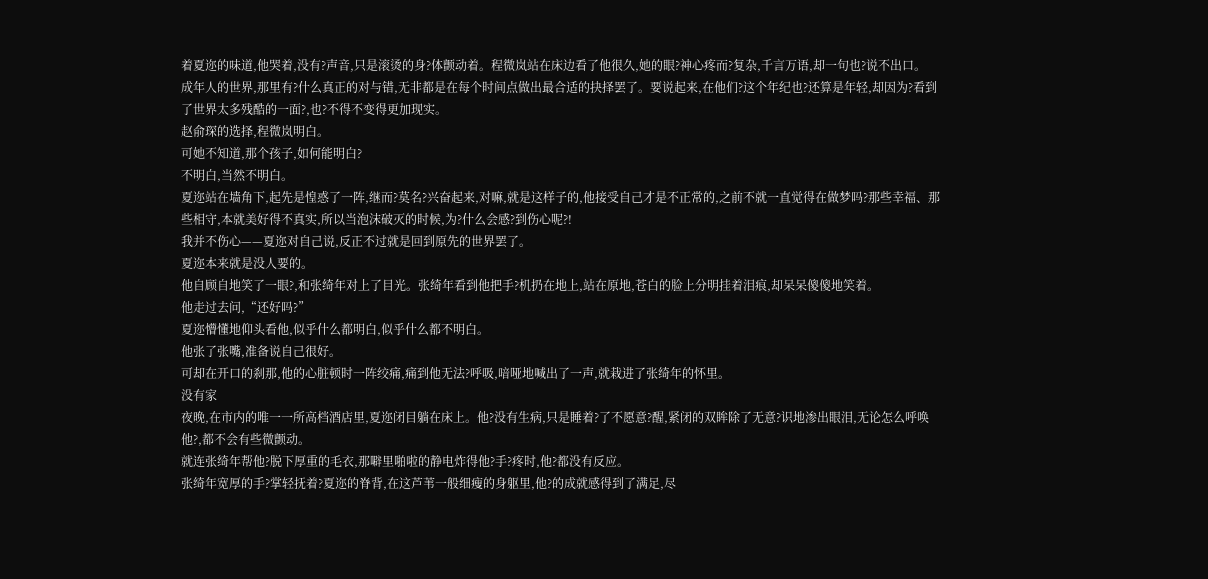着夏迩的味道,他哭着,没有?声音,只是滚烫的身?体颤动着。程微岚站在床边看了他很久,她的眼?神心疼而?复杂,千言万语,却一句也?说不出口。
成年人的世界,那里有?什么真正的对与错,无非都是在每个时间点做出最合适的抉择罢了。要说起来,在他们?这个年纪也?还算是年轻,却因为?看到了世界太多残酷的一面?,也?不得不变得更加现实。
赵俞琛的选择,程微岚明白。
可她不知道,那个孩子,如何能明白?
不明白,当然不明白。
夏迩站在墙角下,起先是惶惑了一阵,继而?莫名?兴奋起来,对嘛,就是这样子的,他接受自己才是不正常的,之前不就一直觉得在做梦吗?那些幸福、那些相守,本就美好得不真实,所以当泡沫破灭的时候,为?什么会感?到伤心呢?!
我并不伤心——夏迩对自己说,反正不过就是回到原先的世界罢了。
夏迩本来就是没人要的。
他自顾自地笑了一眼?,和张绮年对上了目光。张绮年看到他把手?机扔在地上,站在原地,苍白的脸上分明挂着泪痕,却呆呆傻傻地笑着。
他走过去问,“还好吗?”
夏迩懵懂地仰头看他,似乎什么都明白,似乎什么都不明白。
他张了张嘴,准备说自己很好。
可却在开口的刹那,他的心脏顿时一阵绞痛,痛到他无法?呼吸,喑哑地喊出了一声,就栽进了张绮年的怀里。
没有家
夜晚,在市内的唯一一所高档酒店里,夏迩闭目躺在床上。他?没有生病,只是睡着?了不愿意?醒,紧闭的双眸除了无意?识地渗出眼泪,无论怎么呼唤他?,都不会有些微颤动。
就连张绮年帮他?脱下厚重的毛衣,那噼里啪啦的静电炸得他?手?疼时,他?都没有反应。
张绮年宽厚的手?掌轻抚着?夏迩的脊背,在这芦苇一般细瘦的身躯里,他?的成就感得到了满足,尽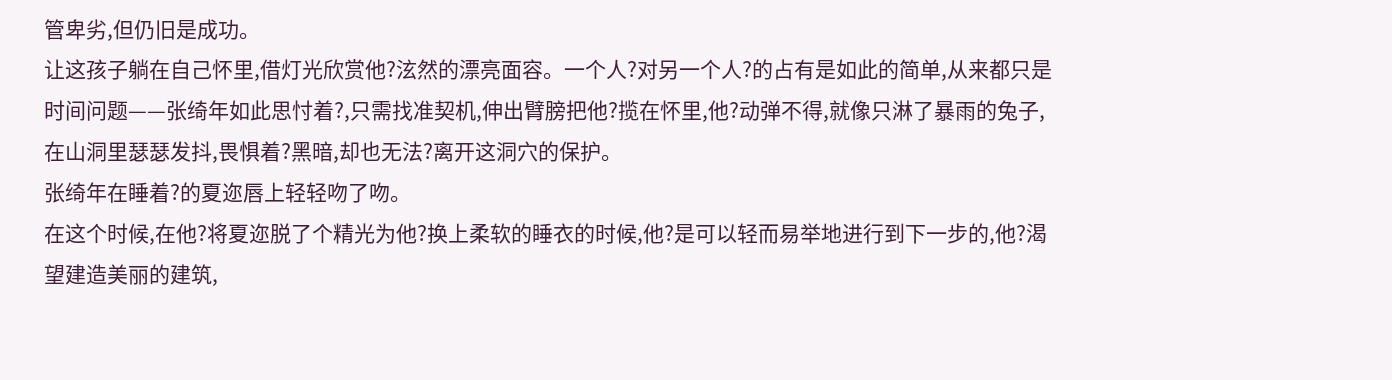管卑劣,但仍旧是成功。
让这孩子躺在自己怀里,借灯光欣赏他?泫然的漂亮面容。一个人?对另一个人?的占有是如此的简单,从来都只是时间问题——张绮年如此思忖着?,只需找准契机,伸出臂膀把他?揽在怀里,他?动弹不得,就像只淋了暴雨的兔子,在山洞里瑟瑟发抖,畏惧着?黑暗,却也无法?离开这洞穴的保护。
张绮年在睡着?的夏迩唇上轻轻吻了吻。
在这个时候,在他?将夏迩脱了个精光为他?换上柔软的睡衣的时候,他?是可以轻而易举地进行到下一步的,他?渴望建造美丽的建筑,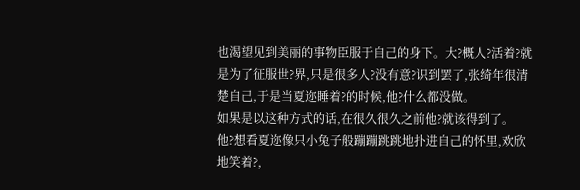也渴望见到美丽的事物臣服于自己的身下。大?概人?活着?就是为了征服世?界,只是很多人?没有意?识到罢了,张绮年很清楚自己,于是当夏迩睡着?的时候,他?什么都没做。
如果是以这种方式的话,在很久很久之前他?就该得到了。
他?想看夏迩像只小兔子般蹦蹦跳跳地扑进自己的怀里,欢欣地笑着?,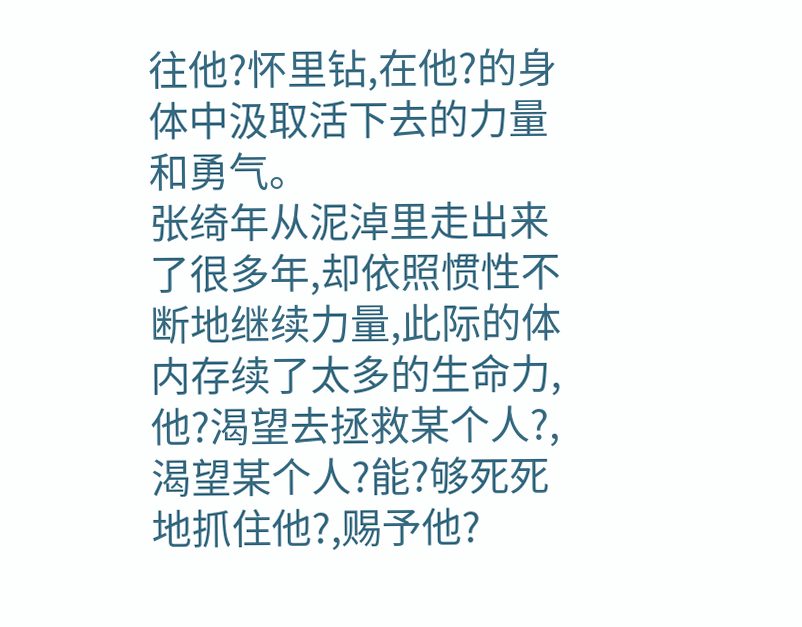往他?怀里钻,在他?的身体中汲取活下去的力量和勇气。
张绮年从泥淖里走出来了很多年,却依照惯性不断地继续力量,此际的体内存续了太多的生命力,他?渴望去拯救某个人?,渴望某个人?能?够死死地抓住他?,赐予他?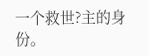一个救世?主的身份。